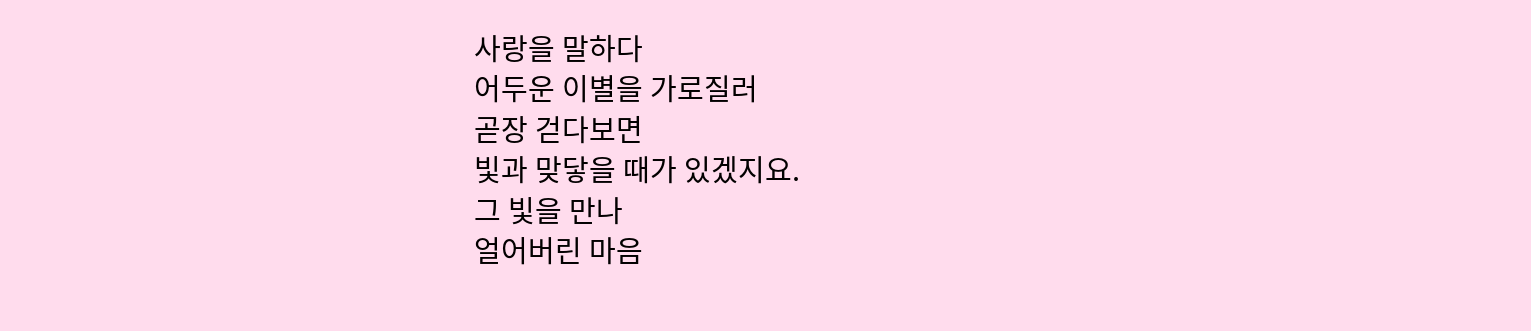사랑을 말하다
어두운 이별을 가로질러
곧장 걷다보면
빛과 맞닿을 때가 있겠지요.
그 빛을 만나
얼어버린 마음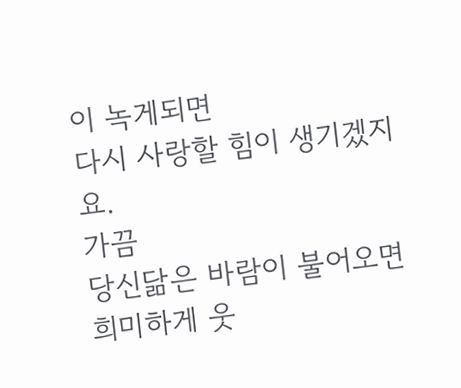이 녹게되면
다시 사랑할 힘이 생기겠지요.
가끔
당신닮은 바람이 불어오면
희미하게 웃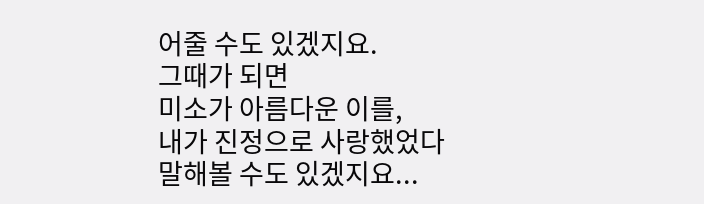어줄 수도 있겠지요.
그때가 되면
미소가 아름다운 이를,
내가 진정으로 사랑했었다
말해볼 수도 있겠지요...